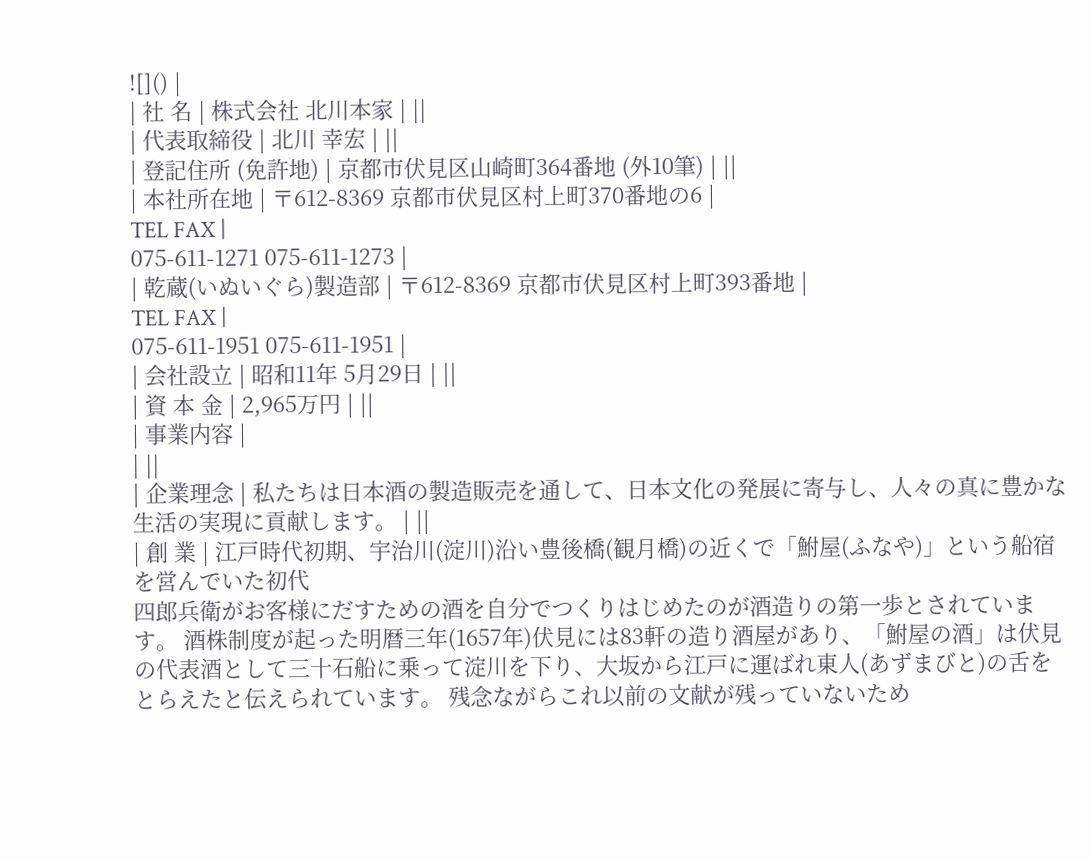![]() |
| 社 名 | 株式会社 北川本家 | ||
| 代表取締役 | 北川 幸宏 | ||
| 登記住所 (免許地) | 京都市伏見区山崎町364番地 (外10筆) | ||
| 本社所在地 | 〒612-8369 京都市伏見区村上町370番地の6 |
TEL FAX |
075-611-1271 075-611-1273 |
| 乾蔵(いぬいぐら)製造部 | 〒612-8369 京都市伏見区村上町393番地 |
TEL FAX |
075-611-1951 075-611-1951 |
| 会社設立 | 昭和11年 5月29日 | ||
| 資 本 金 | 2,965万円 | ||
| 事業内容 |
| ||
| 企業理念 | 私たちは日本酒の製造販売を通して、日本文化の発展に寄与し、人々の真に豊かな生活の実現に貢献します。 | ||
| 創 業 | 江戸時代初期、宇治川(淀川)沿い豊後橋(観月橋)の近くで「鮒屋(ふなや)」という船宿を営んでいた初代
四郎兵衛がお客様にだすための酒を自分でつくりはじめたのが酒造りの第一歩とされています。 酒株制度が起った明暦三年(1657年)伏見には83軒の造り酒屋があり、「鮒屋の酒」は伏見の代表酒として三十石船に乗って淀川を下り、大坂から江戸に運ばれ東人(あずまびと)の舌をとらえたと伝えられています。 残念ながらこれ以前の文献が残っていないため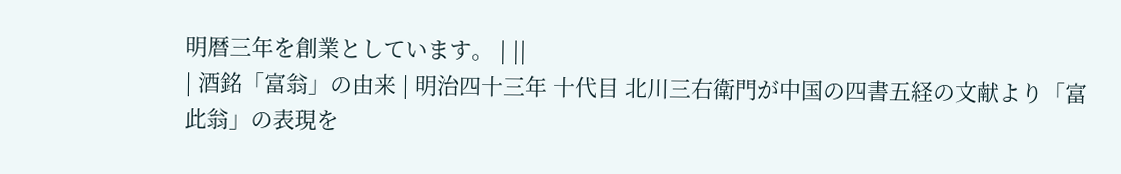明暦三年を創業としています。 | ||
| 酒銘「富翁」の由来 | 明治四十三年 十代目 北川三右衛門が中国の四書五経の文献より「富此翁」の表現を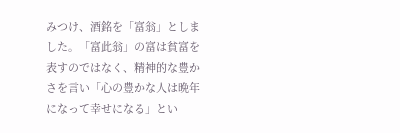みつけ、酒銘を「富翁」としました。「富此翁」の富は貧富を表すのではなく、精神的な豊かさを言い「心の豊かな人は晩年になって幸せになる」とい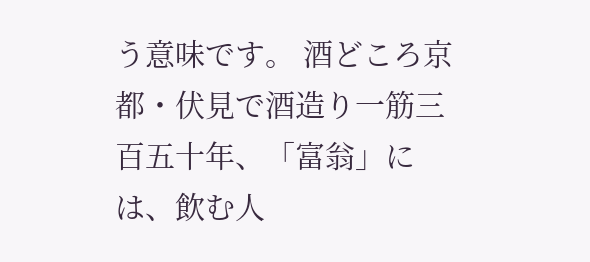う意味です。 酒どころ京都・伏見で酒造り一筋三百五十年、「富翁」には、飲む人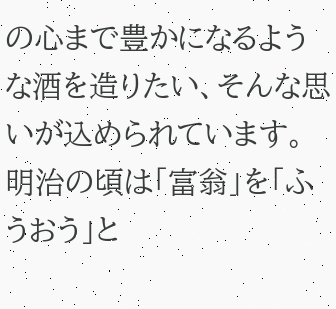の心まで豊かになるような酒を造りたい、そんな思いが込められています。 明治の頃は「富翁」を「ふうおう」と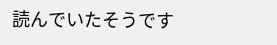読んでいたそうです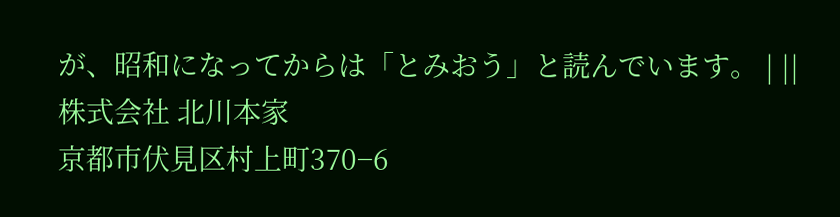が、昭和になってからは「とみおう」と読んでいます。 | ||
株式会社 北川本家
京都市伏見区村上町370−6